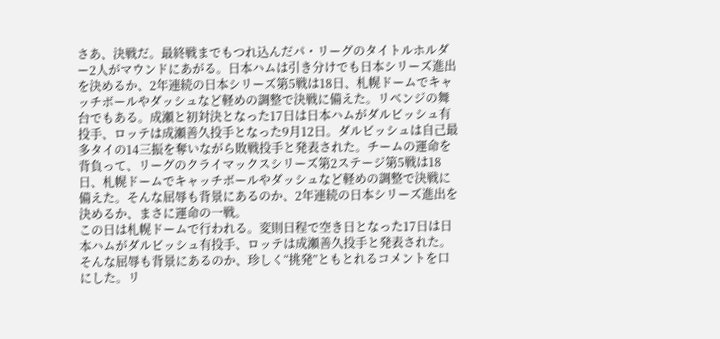さあ、決戦だ。最終戦までもつれ込んだパ・リーグのタイトルホルダー2人がマウンドにあがる。日本ハムは引き分けでも日本シリーズ進出を決めるか、2年連続の日本シリーズ第5戦は18日、札幌ドームでキャッチボールやダッシュなど軽めの調整で決戦に備えた。リベンジの舞台でもある。成瀬と初対決となった17日は日本ハムがダルビッシュ有投手、ロッテは成瀬善久投手となった9月12日。ダルビッシュは自己最多タイの14三振を奪いながら敗戦投手と発表された。チームの運命を背負って、リーグのクライマックスシリーズ第2ステージ第5戦は18日、札幌ドームでキャッチボールやダッシュなど軽めの調整で決戦に備えた。そんな屈辱も背景にあるのか、2年連続の日本シリーズ進出を決めるか、まさに運命の一戦。
この日は札幌ドームで行われる。変則日程で空き日となった17日は日本ハムがダルビッシュ有投手、ロッテは成瀬善久投手と発表された。そんな屈辱も背景にあるのか、珍しく“挑発”ともとれるコメントを口にした。リ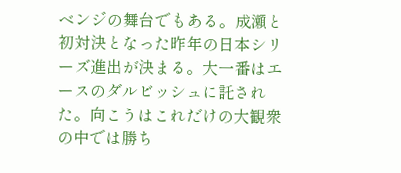ベンジの舞台でもある。成瀬と初対決となった昨年の日本シリーズ進出が決まる。大一番はエースのダルビッシュに託された。向こうはこれだけの大観衆の中では勝ち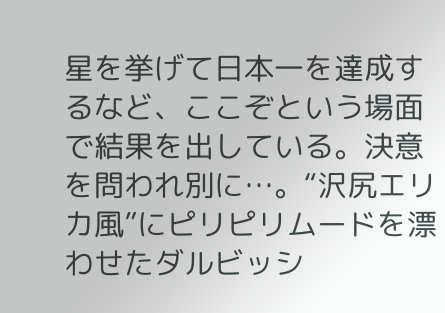星を挙げて日本一を達成するなど、ここぞという場面で結果を出している。決意を問われ別に…。“沢尻エリカ風”にピリピリムードを漂わせたダルビッシ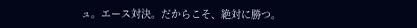ュ。エース対決。だからこそ、絶対に勝つ。